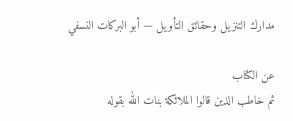مدارك التنزيل وحقائق التأويل — أبو البركات النسفي

عن الكتاب
ثم خاطب الذين قالوا الملائكة بنات الله بقوله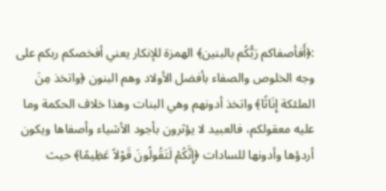:﴿أَفأصفاكم رَبُّكُم بالبنين﴾ الهمزة للإنكار يعني أفخصكم ربكم على وجه الخلوص والصفاء بأفضل الأولاد وهم البنون ﴿واتخذ مِنَ الملئكة إِنَاثًا﴾ واتخذ أدونهم وهي البنات وهذا خلاف الحكمة وما عليه معقولكم، فالعبيد لا يؤثرون بأجود الأشياء وأصفاها ويكون أردؤها وأدونها للسادات ﴿إِنَّكُمْ لَتَقُولُونَ قَوْلاً عَظِيمًا﴾ حيث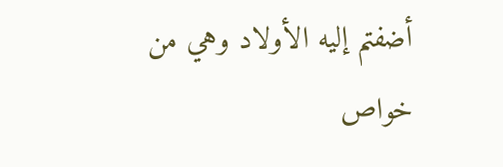أضفتم إليه الأولاد وهي من خواص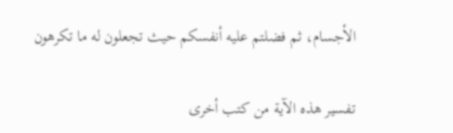الأجسام، ثم فضلتم عليه أنفسكم حيث تجعلون له ما تكرهون

تفسير هذه الآية من كتب أخرى